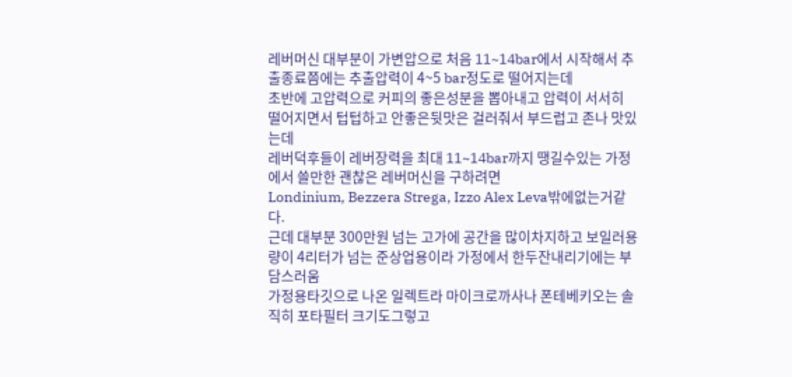레버머신 대부분이 가변압으로 처음 11~14bar에서 시작해서 추출종료쯤에는 추출압력이 4~5 bar정도로 떨어지는데
초반에 고압력으로 커피의 좋은성분을 뽑아내고 압력이 서서히 떨어지면서 텁텁하고 안좋은뒷맛은 걸러줘서 부드럽고 존나 맛있는데
레버덕후들이 레버장력을 최대 11~14bar까지 땡길수있는 가정에서 쓸만한 괜찮은 레버머신을 구하려면
Londinium, Bezzera Strega, Izzo Alex Leva밖에없는거같다.
근데 대부분 300만원 넘는 고가에 공간을 많이차지하고 보일러용량이 4리터가 넘는 준상업용이라 가정에서 한두잔내리기에는 부담스러움
가정용타깃으로 나온 일렉트라 마이크로까사나 폰테베키오는 솔직히 포타필터 크기도그렇고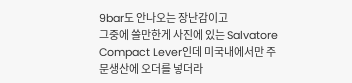9bar도 안나오는 장난감이고
그중에 쓸만한게 사진에 있는 Salvatore Compact Lever인데 미국내에서만 주문생산에 오더를 넣더라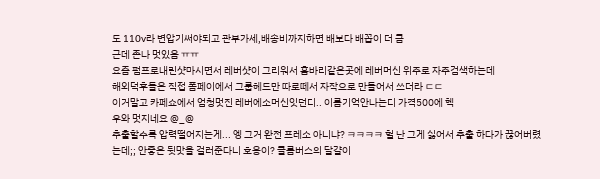도 110v라 변압기써야되고 관부가세,배송비까지하면 배보다 배꼽이 더 큼
근데 존나 멋있음 ㅠㅠ
요즘 펌프로내린샷마시면서 레버샷이 그리워서 홈바리같은곳에 레버머신 위주로 자주검색하는데
해외덕후들은 직접 폼페이에서 그룹헤드만 따로떼서 자작으로 만들어서 쓰더라 ㄷㄷ
이거말고 카페쇼에서 엄청멋진 레버에소머신잇던디.. 이름기억안나는디 가격500에 헥
우와 멋지네요 @_@
추출할수록 압력떨어지는게... 엥 그거 완전 프레소 아니냐? ㅋㅋㅋㅋ 헐 난 그게 싫어서 추출 하다가 끊어버렸는데;; 안좋은 뒷맛을 걸러준다니 호옹이? 콜롬버스의 달걀이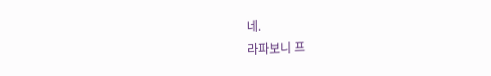네.
라파보니 프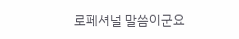로페셔널 말씀이군요